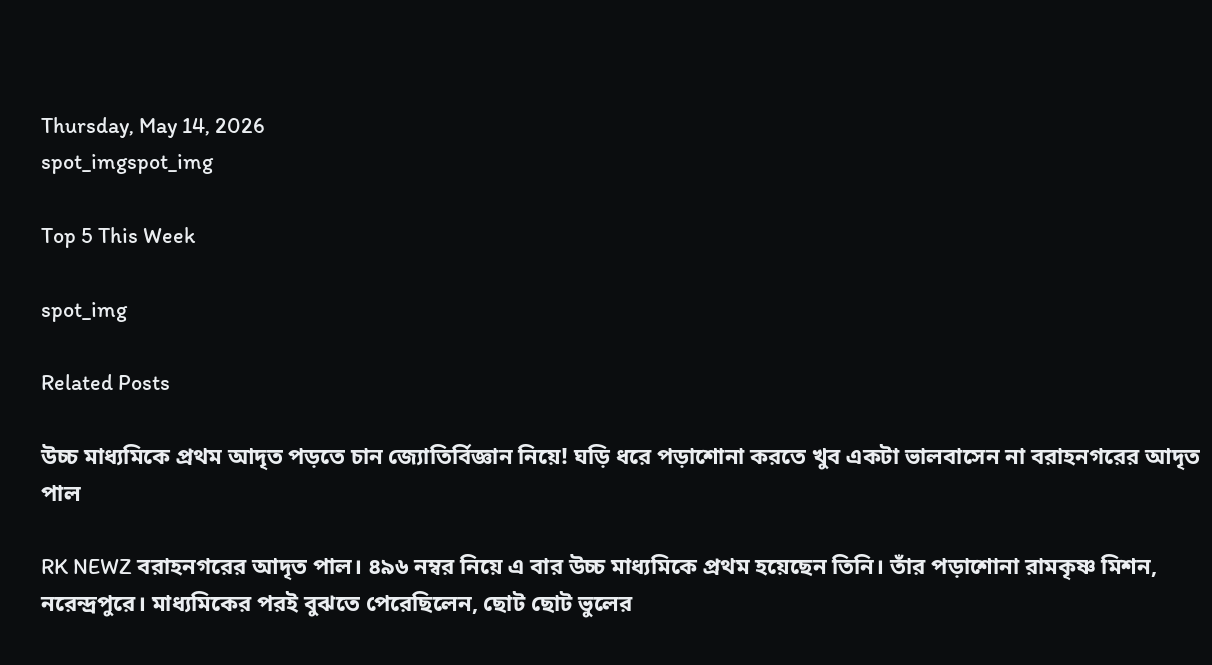Thursday, May 14, 2026
spot_imgspot_img

Top 5 This Week

spot_img

Related Posts

উচ্চ মাধ্যমিকে প্রথম আদৃত পড়তে চান জ্যোতির্বিজ্ঞান নিয়ে! ঘড়ি ধরে পড়াশোনা করতে খুব একটা ভালবাসেন না বরাহনগরের আদৃত পাল

RK NEWZ বরাহনগরের আদৃত পাল। ৪৯৬ নম্বর নিয়ে এ বার উচ্চ মাধ্যমিকে প্রথম হয়েছেন তিনি। তাঁর পড়াশোনা রামকৃষ্ণ মিশন, নরেন্দ্রপুরে। মাধ্যমিকের পরই বুঝতে পেরেছিলেন, ছোট ছোট ভুলের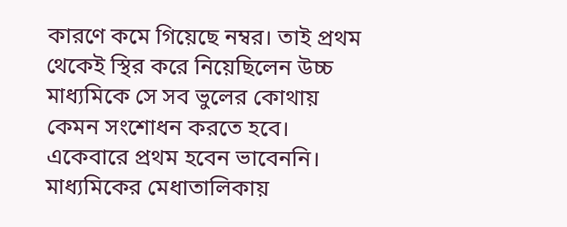কারণে কমে গিয়েছে নম্বর। তাই প্রথম থেকেই স্থির করে নিয়েছিলেন উচ্চ মাধ্যমিকে সে সব ভুলের কোথায় কেমন সংশোধন করতে হবে। একেবারে প্রথম হবেন ভাবেননি। মাধ্যমিকের মেধাতালিকায়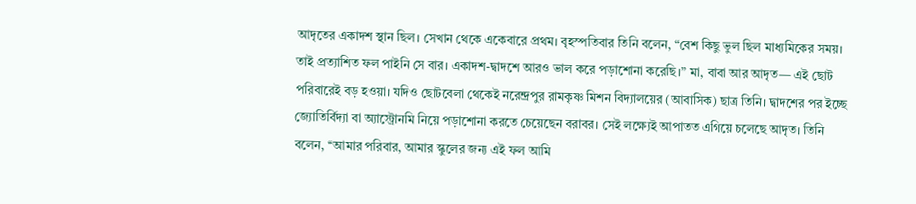আদৃতের একাদশ স্থান ছিল। সেখান থেকে একেবারে প্রথম। বৃহস্পতিবার তিনি বলেন, “বেশ কিছু ভুল ছিল মাধ্যমিকের সময়। তাই প্রত্যাশিত ফল পাইনি সে বার। একাদশ-দ্বাদশে আরও ভাল করে পড়াশোনা করেছি।” মা, বাবা আর আদৃত— এই ছোট পরিবারেই বড় হওয়া। যদিও ছোটবেলা থেকেই নরেন্দ্রপুর রামকৃষ্ণ মিশন বিদ্যালয়ের (আবাসিক) ছাত্র তিনি। দ্বাদশের পর ইচ্ছে জ্যোতির্বিদ্যা বা অ্যাস্ট্রোনমি নিয়ে পড়াশোনা করতে চেয়েছেন বরাবর। সেই লক্ষ্যেই আপাতত এগিয়ে চলেছে আদৃত। তিনি বলেন, ‘‘আমার পরিবার, আমার স্কুলের জন্য এই ফল আমি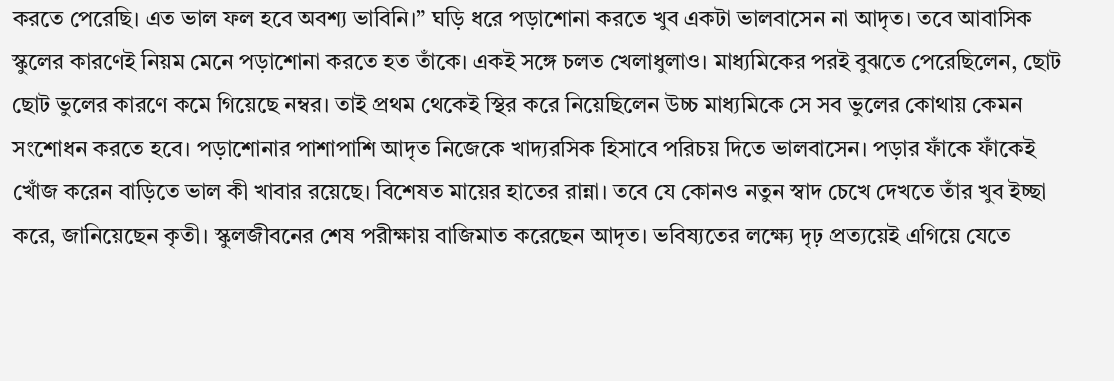করতে পেরেছি। এত ভাল ফল হবে অবশ্য ভাবিনি।” ঘড়ি ধরে পড়াশোনা করতে খুব একটা ভালবাসেন না আদৃত। তবে আবাসিক স্কুলের কারণেই নিয়ম মেনে পড়াশোনা করতে হত তাঁকে। একই সঙ্গে চলত খেলাধুলাও। মাধ্যমিকের পরই বুঝতে পেরেছিলেন, ছোট ছোট ভুলের কারণে কমে গিয়েছে নম্বর। তাই প্রথম থেকেই স্থির করে নিয়েছিলেন উচ্চ মাধ্যমিকে সে সব ভুলের কোথায় কেমন সংশোধন করতে হবে। পড়াশোনার পাশাপাশি আদৃত নিজেকে খাদ্যরসিক হিসাবে পরিচয় দিতে ভালবাসেন। পড়ার ফাঁকে ফাঁকেই খোঁজ করেন বাড়িতে ভাল কী খাবার রয়েছে। বিশেষত মায়ের হাতের রান্না। তবে যে কোনও নতুন স্বাদ চেখে দেখতে তাঁর খুব ইচ্ছা করে, জানিয়েছেন কৃতী। স্কুলজীবনের শেষ পরীক্ষায় বাজিমাত করেছেন আদৃত। ভবিষ্যতের লক্ষ্যে দৃঢ় প্রত্যয়েই এগিয়ে যেতে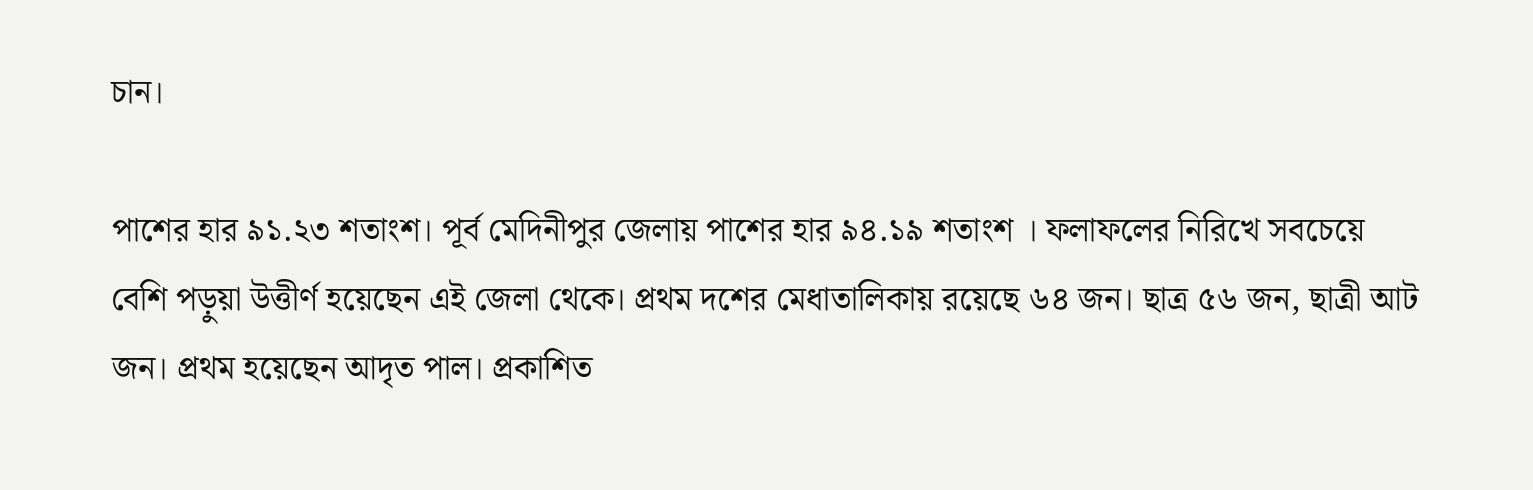চান।

পাশের হার ৯১.২৩ শতাংশ। পূর্ব মেদিনীপুর জেলায় পাশের হার ৯৪.১৯ শতাংশ । ফলাফলের নিরিখে সবচেয়ে বেশি পড়ুয়া উত্তীর্ণ হয়েছেন এই জেলা থেকে। প্রথম দশের মেধাতালিকায় রয়েছে ৬৪ জন। ছাত্র ৫৬ জন, ছাত্রী আট জন। প্রথম হয়েছেন আদৃত পাল। প্রকাশিত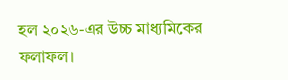হল ২০২৬-এর উচ্চ মাধ্যমিকের ফলাফল।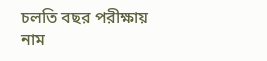চলতি বছর পরীক্ষায় নাম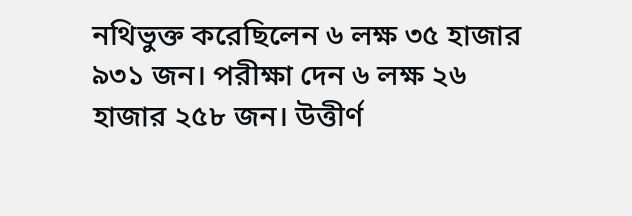নথিভুক্ত করেছিলেন ৬ লক্ষ ৩৫ হাজার ৯৩১ জন। পরীক্ষা দেন ৬ লক্ষ ২৬ হাজার ২৫৮ জন। উত্তীর্ণ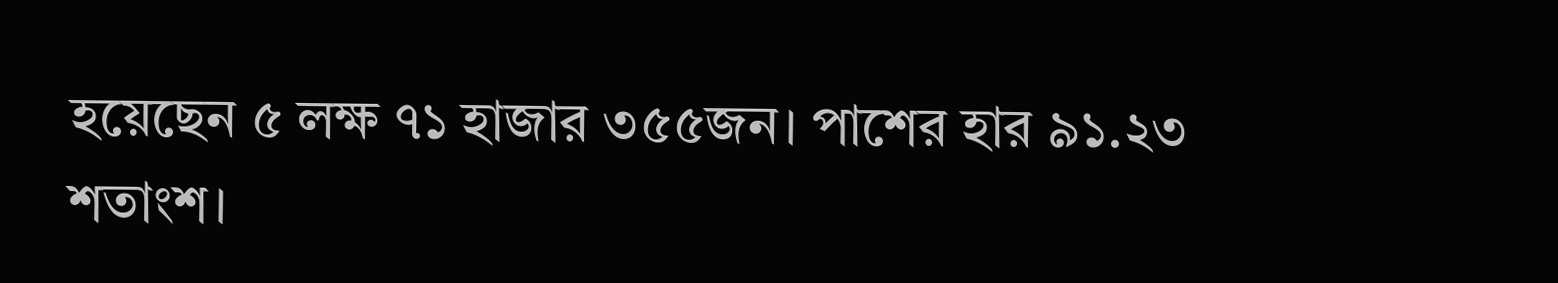হয়েছেন ৫ লক্ষ ৭১ হাজার ৩৫৫জন। পাশের হার ৯১.২৩ শতাংশ।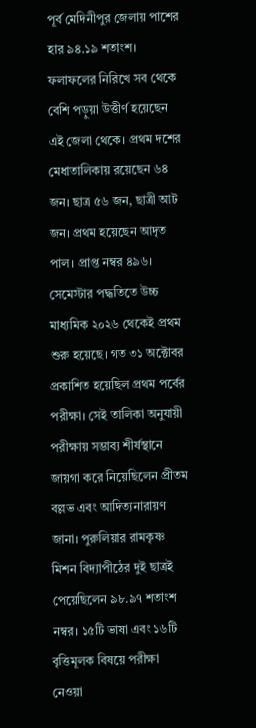পূর্ব মেদিনীপুর জেলায় পাশের হার ৯৪.১৯ শতাংশ। ফলাফলের নিরিখে সব থেকে বেশি পড়ুয়া উত্তীর্ণ হয়েছেন এই জেলা থেকে। প্রথম দশের মেধাতালিকায় রয়েছেন ৬৪ জন। ছাত্র ৫৬ জন, ছাত্রী আট জন। প্রথম হয়েছেন আদৃত পাল। প্রাপ্ত নম্বর ৪৯৬। সেমেস্টার পদ্ধতিতে উচ্চ মাধ্যমিক ২০২৬ থেকেই প্রথম শুরু হয়েছে। গত ৩১ অক্টোবর প্রকাশিত হয়েছিল প্রথম পর্বের পরীক্ষা। সেই তালিকা অনুযায়ী পরীক্ষায় সম্ভাব্য শীর্ষস্থানে জায়গা করে নিয়েছিলেন প্রীতম বল্লভ এবং আদিত্যনারায়ণ জানা। পুরুলিয়ার রামকৃষ্ণ মিশন বিদ্যাপীঠের দুই ছাত্রই পেয়েছিলেন ৯৮.৯৭ শতাংশ নম্বর। ১৫টি ভাষা এবং ১৬টি বৃত্তিমূলক বিষয়ে পরীক্ষা নেওয়া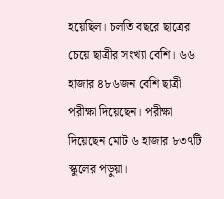হয়েছিল। চলতি বছরে ছাত্রের চেয়ে ছাত্রীর সংখ্যা বেশি। ৬৬ হাজার ৪৮৬জন বেশি ছাত্রী পরীক্ষা দিয়েছেন। পরীক্ষা দিয়েছেন মোট ৬ হাজার ৮৩৭টি স্কুলের পড়ুয়া।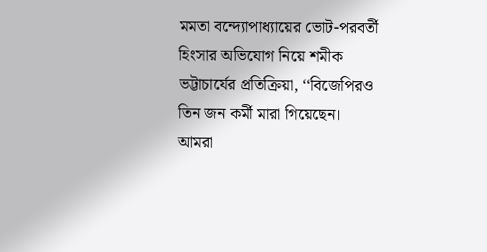মমতা বন্দ্যোপাধ্যায়ের ভোট-পরবর্তী হিংসার অভিযোগ নিয়ে শমীক ভট্টাচার্যের প্রতিক্রিয়া, ‘‘বিজেপিরও তিন জন কর্মী মারা গিয়েছেন। আমরা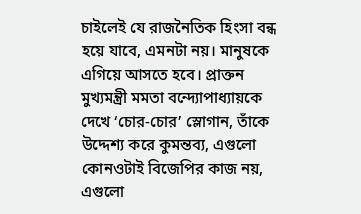চাইলেই যে রাজনৈতিক হিংসা বন্ধ হয়ে যাবে, এমনটা নয়। মানুষকে এগিয়ে আসতে হবে। প্রাক্তন মুখ্যমন্ত্রী মমতা বন্দ্যোপাধ্যায়কে দেখে ‘চোর-চোর’ স্লোগান, তাঁকে উদ্দেশ্য করে কুমন্তব্য, এগুলো কোনওটাই বিজেপির কাজ নয়, এগুলো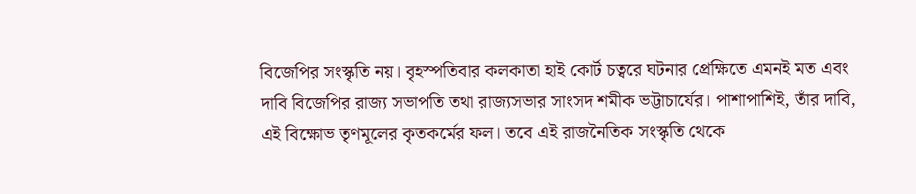বিজেপির সংস্কৃতি নয়। বৃহস্পতিবার কলকাতা হাই কোর্ট চত্বরে ঘটনার প্রেক্ষিতে এমনই মত এবং দাবি বিজেপির রাজ্য সভাপতি তথা রাজ্যসভার সাংসদ শমীক ভট্টাচার্যের। পাশাপাশিই, তাঁর দাবি, এই বিক্ষোভ তৃণমূলের কৃতকর্মের ফল। তবে এই রাজনৈতিক সংস্কৃতি থেকে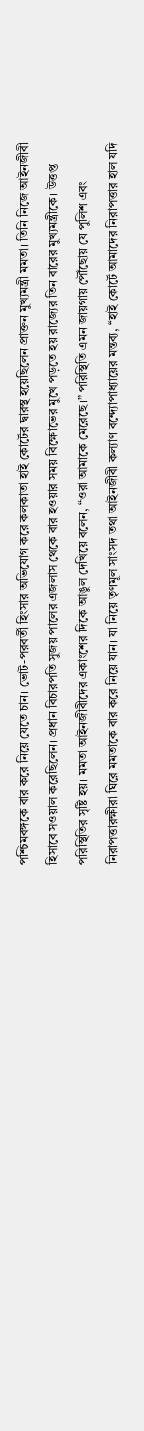পশ্চিমবঙ্গকে বার করে নিয়ে যেতে চান। ভোট-পরবর্তী হিংসার অভিযোগ করে কলকাতা হাই কোর্টের দ্বারস্থ হয়েছিলেন প্রাক্তন মুখ্যমন্ত্রী মমতা। তিনি নিজে আইনজীবী হিসাবে সওয়াল করেছিলেন। প্রধান বিচারপতি সুজয় পালের এজলাস থেকে বার হওয়ার সময় বিক্ষোভের মুখে পড়তে হয় রাজ্যের তিন বারের মুখ্যমন্ত্রীকে। উত্তপ্ত পরিস্থিতির সৃষ্টি হয়। মমতা আইনজীবীদের একাংশের দিকে আঙুল দেখিয়ে বলেন, “ওরা আমাকে মেরেছে।” পরিস্থিতি এমন জায়গায় পৌঁছোয় যে পুলিশ এবং নিরাপত্তারক্ষীরা ঘিরে মমতাকে বার করে নিয়ে যান। যা নিয়ে তৃণমূল সাংসদ তথা আইনজীবী কল্যাণ বন্দ্যোপাধ্যায়ের মন্তব্য, ‘‘হাই কোর্টে আমাদের নিরাপত্তার হাল যদি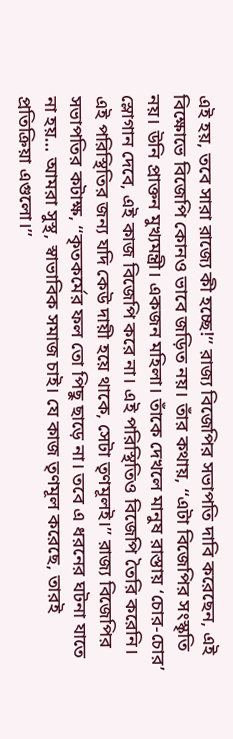এই হয়, তবে সারা রাজ্যে কী হচ্ছে!’’ রাজ্য বিজেপির সভাপতি দাবি করেছেন, এই বিক্ষোভে বিজেপি কোনও ভাবে জড়িত নয়। তাঁর কথায়, ‘‘এটা বিজেপির সংস্কৃতি নয়। উনি প্রাক্তন মুখ্যমন্ত্রী। একজন মহিলা। তাঁকে দেখলে মানুষ রাস্তায় ‘চোর-চোর’ স্লোগান দেবে, এই কাজ বিজেপি করে না। এই পরিস্থিতিও বিজেপি তৈরি করেনি। এই পরিস্থিতির জন্য যদি কেউ দায়ী হয়ে থাকে, সেটা তৃণমূলই।’’ রাজ্য বিজেপির সভাপতির কটাক্ষ, ‘‘কৃতকর্মের ফল তো পিছু ছাড়ে না। তবে এ ধরনের ঘটনা যাতে না হয়… আমরা সুস্থ, স্বাভাবিক সমাজ চাই। যে কাজ তৃণমূল করেছে, তারই প্রতিক্রিয়া এগুলো।’’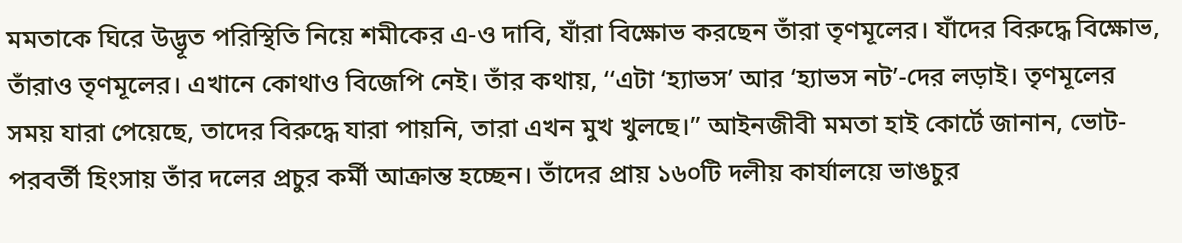মমতাকে ঘিরে উদ্ভূত পরিস্থিতি নিয়ে শমীকের এ-ও দাবি, যাঁরা বিক্ষোভ করছেন তাঁরা তৃণমূলের। যাঁদের বিরুদ্ধে বিক্ষোভ, তাঁরাও তৃণমূলের। এখানে কোথাও বিজেপি নেই। তাঁর কথায়, ‘‘এটা ‘হ্যাভস’ আর ‘হ্যাভস নট’-দের লড়াই। তৃণমূলের সময় যারা পেয়েছে, তাদের বিরুদ্ধে যারা পায়নি, তারা এখন মুখ খুলছে।’’ আইনজীবী মমতা হাই কোর্টে জানান, ভোট-পরবর্তী হিংসায় তাঁর দলের প্রচুর কর্মী আক্রান্ত হচ্ছেন। তাঁদের প্রায় ১৬০টি দলীয় কার্যালয়ে ভাঙচুর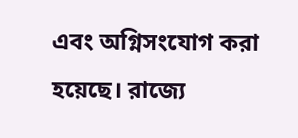এবং অগ্নিসংযোগ করা হয়েছে। রাজ্যে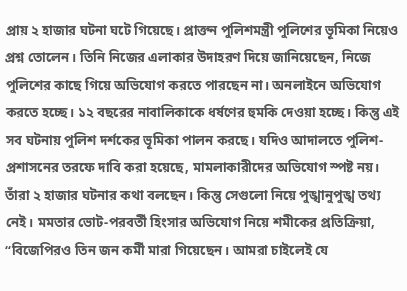প্রায় ২ হাজার ঘটনা ঘটে গিয়েছে। প্রাক্তন পুলিশমন্ত্রী পুলিশের ভূমিকা নিয়েও প্রশ্ন তোলেন। তিনি নিজের এলাকার উদাহরণ দিয়ে জানিয়েছেন, নিজে পুলিশের কাছে গিয়ে অভিযোগ করতে পারছেন না। অনলাইনে অভিযোগ করতে হচ্ছে। ১২ বছরের নাবালিকাকে ধর্ষণের হুমকি দেওয়া হচ্ছে। কিন্তু এই সব ঘটনায় পুলিশ দর্শকের ভূমিকা পালন করছে। যদিও আদালতে পুলিশ-প্রশাসনের তরফে দাবি করা হয়েছে, মামলাকারীদের অভিযোগ স্পষ্ট নয়। তাঁরা ২ হাজার ঘটনার কথা বলছেন। কিন্তু সেগুলো নিয়ে পুঙ্খানুপুঙ্খ তথ্য নেই। মমতার ভোট-পরবর্তী হিংসার অভিযোগ নিয়ে শমীকের প্রতিক্রিয়া, ‘‘বিজেপিরও তিন জন কর্মী মারা গিয়েছেন। আমরা চাইলেই যে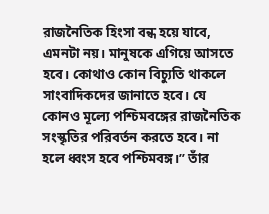রাজনৈতিক হিংসা বন্ধ হয়ে যাবে, এমনটা নয়। মানুষকে এগিয়ে আসতে হবে। কোথাও কোন বিচ্যুতি থাকলে সাংবাদিকদের জানাতে হবে। যে কোনও মূল্যে পশ্চিমবঙ্গের রাজনৈতিক সংস্কৃতির পরিবর্তন করতে হবে। না হলে ধ্বংস হবে পশ্চিমবঙ্গ।’’ তাঁর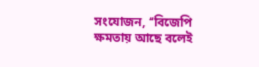সংযোজন, ‘‘বিজেপি ক্ষমতায় আছে বলেই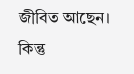জীবিত আছেন। কিন্তু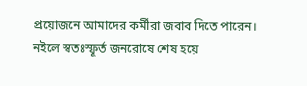প্রয়োজনে আমাদের কর্মীরা জবাব দিতে পারেন। নইলে স্বতঃস্ফূর্ত জনরোষে শেষ হয়ে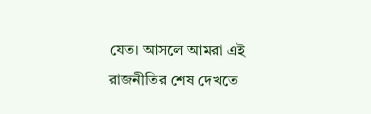যেত। আসলে আমরা এই রাজনীতির শেষ দেখতে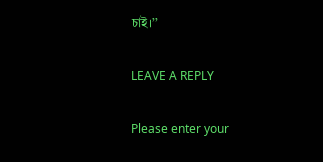চাই।’’

LEAVE A REPLY

Please enter your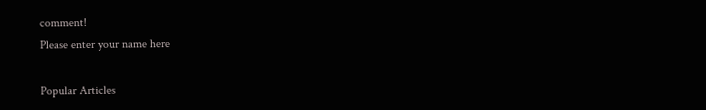comment!
Please enter your name here

Popular Articles